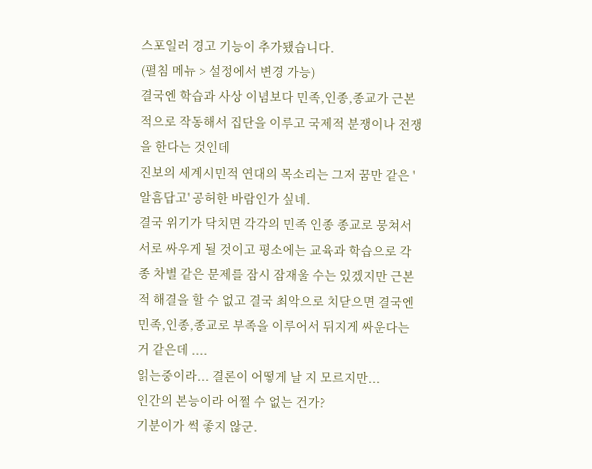스포일러 경고 기능이 추가됐습니다.
(펼침 메뉴 > 설정에서 변경 가능)
결국엔 학습과 사상 이념보다 민족,인종,종교가 근본적으로 작동해서 집단을 이루고 국제적 분쟁이나 전쟁을 한다는 것인데
진보의 세계시민적 연대의 목소리는 그저 꿈만 같은 '알흠답고' 공허한 바람인가 싶네.
결국 위기가 닥치면 각각의 민족 인종 종교로 뭉쳐서 서로 싸우게 될 것이고 평소에는 교육과 학습으로 각종 차별 같은 문제를 잠시 잠재울 수는 있겠지만 근본적 해결을 할 수 없고 결국 최악으로 치닫으면 결국엔 민족,인종,종교로 부족을 이루어서 뒤지게 싸운다는 거 같은데 ....
읽는중이라... 결론이 어떻게 날 지 모르지만...
인간의 본능이라 어쩔 수 없는 건가?
기분이가 썩 좋지 않군.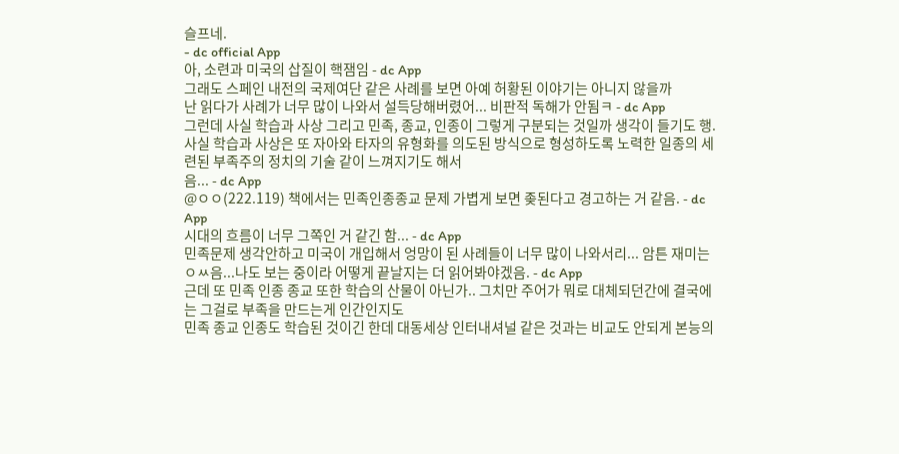슬프네.
- dc official App
아, 소련과 미국의 삽질이 핵잼임 - dc App
그래도 스페인 내전의 국제여단 같은 사례를 보면 아예 허황된 이야기는 아니지 않을까
난 읽다가 사례가 너무 많이 나와서 설득당해버렸어... 비판적 독해가 안됨ㅋ - dc App
그런데 사실 학습과 사상 그리고 민족, 종교, 인종이 그렇게 구분되는 것일까 생각이 들기도 행. 사실 학습과 사상은 또 자아와 타자의 유형화를 의도된 방식으로 형성하도록 노력한 일종의 세련된 부족주의 정치의 기술 같이 느껴지기도 해서
음... - dc App
@ㅇㅇ(222.119) 책에서는 민족인종종교 문제 가볍게 보면 좆된다고 경고하는 거 같음. - dc App
시대의 흐름이 너무 그쪽인 거 같긴 함... - dc App
민족문제 생각안하고 미국이 개입해서 엉망이 된 사례들이 너무 많이 나와서리... 암튼 재미는 ㅇㅆ음...나도 보는 중이라 어떻게 끝날지는 더 읽어봐야겠음. - dc App
근데 또 민족 인종 종교 또한 학습의 산물이 아닌가.. 그치만 주어가 뭐로 대체되던간에 결국에는 그걸로 부족을 만드는게 인간인지도
민족 종교 인종도 학습된 것이긴 한데 대동세상 인터내셔널 같은 것과는 비교도 안되게 본능의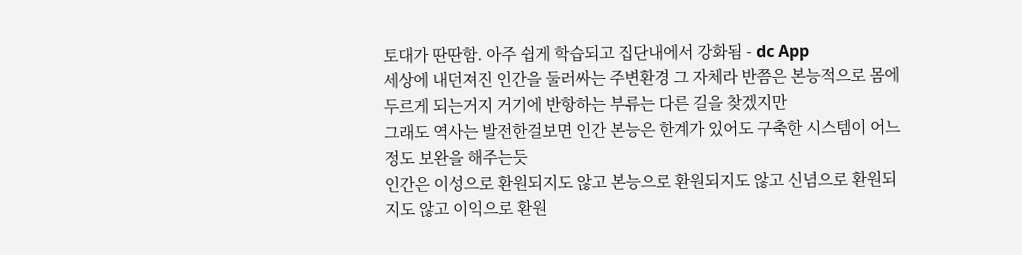토대가 딴딴함. 아주 쉽게 학습되고 집단내에서 강화됨 - dc App
세상에 내던져진 인간을 둘러싸는 주변환경 그 자체라 반쯤은 본능적으로 몸에 두르게 되는거지 거기에 반항하는 부류는 다른 길을 찾겠지만
그래도 역사는 발전한걸보면 인간 본능은 한계가 있어도 구축한 시스템이 어느정도 보완을 해주는듯
인간은 이성으로 환원되지도 않고 본능으로 환원되지도 않고 신념으로 환원되지도 않고 이익으로 환원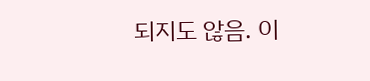되지도 않음. 이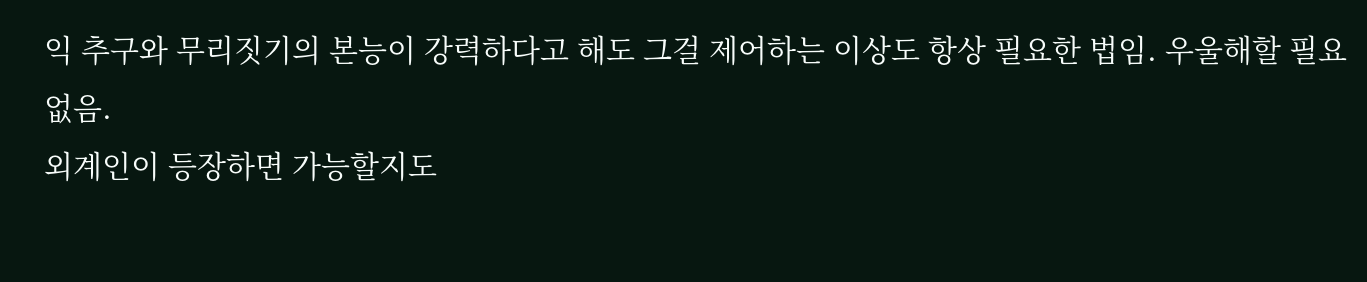익 추구와 무리짓기의 본능이 강력하다고 해도 그걸 제어하는 이상도 항상 필요한 법임. 우울해할 필요 없음.
외계인이 등장하면 가능할지도